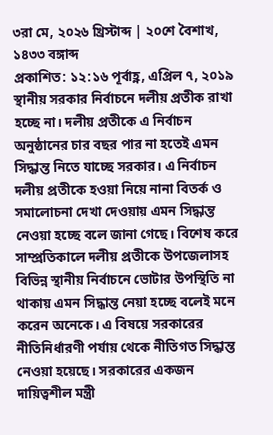৩রা মে, ২০২৬ খ্রিস্টাব্দ | ২০শে বৈশাখ, ১৪৩৩ বঙ্গাব্দ
প্রকাশিত: ১২:১৬ পূর্বাহ্ণ, এপ্রিল ৭, ২০১৯
স্থানীয় সরকার নির্বাচনে দলীয় প্রতীক রাখা হচ্ছে না। দলীয় প্রতীকে এ নির্বাচন অনুষ্ঠানের চার বছর পার না হতেই এমন সিদ্ধান্ত নিতে যাচ্ছে সরকার। এ নির্বাচন দলীয় প্রতীকে হওয়া নিয়ে নানা বিতর্ক ও সমালোচনা দেখা দেওয়ায় এমন সিদ্ধান্ত নেওয়া হচ্ছে বলে জানা গেছে। বিশেষ করে সাম্প্রতিকালে দলীয় প্রতীকে উপজেলাসহ বিভিন্ন স্থানীয় নির্বাচনে ভোটার উপস্থিতি না থাকায় এমন সিদ্ধান্ত নেয়া হচ্ছে বলেই মনে করেন অনেকে। এ বিষয়ে সরকারের নীতিনির্ধারণী পর্যায় থেকে নীতিগত সিদ্ধান্ত নেওয়া হয়েছে। সরকারের একজন দায়িত্বশীল মন্ত্রী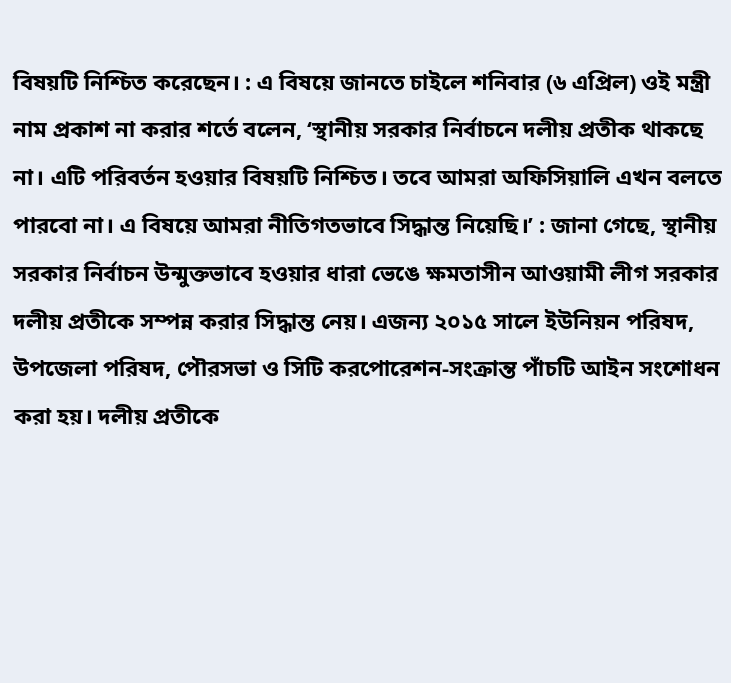বিষয়টি নিশ্চিত করেছেন। : এ বিষয়ে জানতে চাইলে শনিবার (৬ এপ্রিল) ওই মন্ত্রী নাম প্রকাশ না করার শর্তে বলেন, ‘স্থানীয় সরকার নির্বাচনে দলীয় প্রতীক থাকছে না। এটি পরিবর্তন হওয়ার বিষয়টি নিশ্চিত। তবে আমরা অফিসিয়ালি এখন বলতে পারবো না। এ বিষয়ে আমরা নীতিগতভাবে সিদ্ধান্ত নিয়েছি।’ : জানা গেছে, স্থানীয় সরকার নির্বাচন উন্মুক্তভাবে হওয়ার ধারা ভেঙে ক্ষমতাসীন আওয়ামী লীগ সরকার দলীয় প্রতীকে সম্পন্ন করার সিদ্ধান্ত নেয়। এজন্য ২০১৫ সালে ইউনিয়ন পরিষদ, উপজেলা পরিষদ, পৌরসভা ও সিটি করপোরেশন-সংক্রান্ত পাঁচটি আইন সংশোধন করা হয়। দলীয় প্রতীকে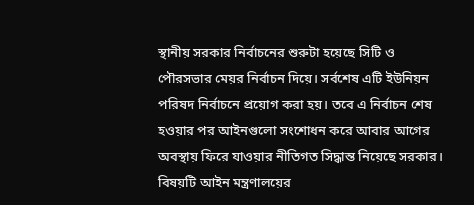স্থানীয় সরকার নির্বাচনের শুরুটা হয়েছে সিটি ও পৌরসভার মেয়র নির্বাচন দিয়ে। সর্বশেষ এটি ইউনিয়ন পরিষদ নির্বাচনে প্রয়োগ করা হয়। তবে এ নির্বাচন শেষ হওয়ার পর আইনগুলো সংশোধন করে আবার আগের অবস্থায় ফিরে যাওয়ার নীতিগত সিদ্ধান্ত নিয়েছে সরকার। বিষয়টি আইন মন্ত্রণালয়ের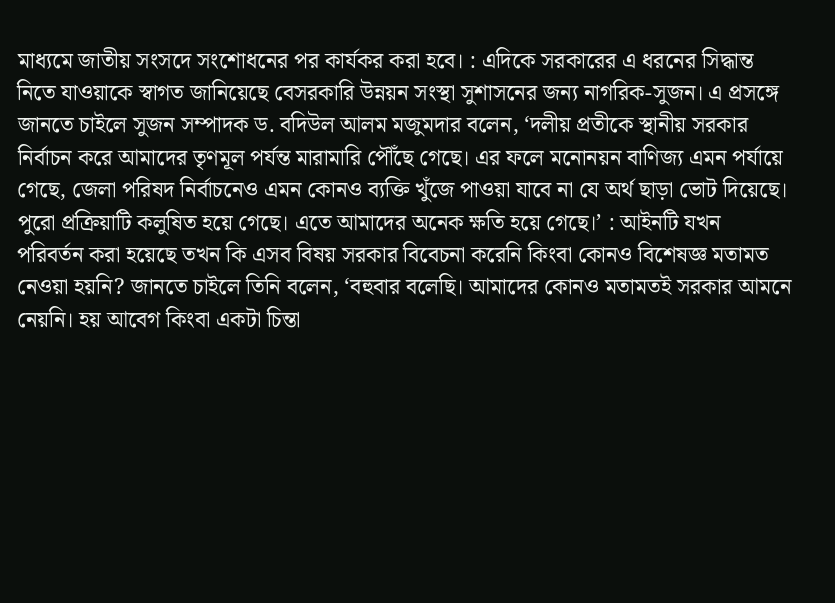মাধ্যমে জাতীয় সংসদে সংশোধনের পর কার্যকর করা হবে। : এদিকে সরকারের এ ধরনের সিদ্ধান্ত নিতে যাওয়াকে স্বাগত জানিয়েছে বেসরকারি উন্নয়ন সংস্থা সুশাসনের জন্য নাগরিক-সুজন। এ প্রসঙ্গে জানতে চাইলে সুজন সম্পাদক ড. বদিউল আলম মজুমদার বলেন, ‘দলীয় প্রতীকে স্থানীয় সরকার নির্বাচন করে আমাদের তৃণমূল পর্যন্ত মারামারি পৌঁছে গেছে। এর ফলে মনোনয়ন বাণিজ্য এমন পর্যায়ে গেছে, জেলা পরিষদ নির্বাচনেও এমন কোনও ব্যক্তি খুঁজে পাওয়া যাবে না যে অর্থ ছাড়া ভোট দিয়েছে। পুরো প্রক্রিয়াটি কলুষিত হয়ে গেছে। এতে আমাদের অনেক ক্ষতি হয়ে গেছে।’ : আইনটি যখন পরিবর্তন করা হয়েছে তখন কি এসব বিষয় সরকার বিবেচনা করেনি কিংবা কোনও বিশেষজ্ঞ মতামত নেওয়া হয়নি? জানতে চাইলে তিনি বলেন, ‘বহুবার বলেছি। আমাদের কোনও মতামতই সরকার আমনে নেয়নি। হয় আবেগ কিংবা একটা চিন্তা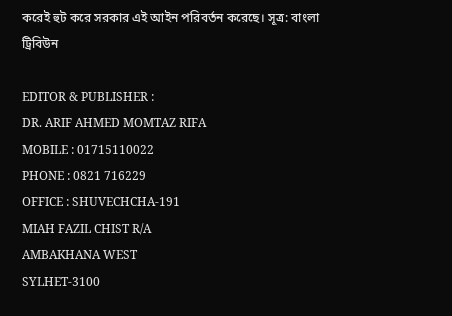করেই হুট করে সরকার এই আইন পরিবর্তন করেছে। সূত্র: বাংলা ট্রিবিউন

EDITOR & PUBLISHER :
DR. ARIF AHMED MOMTAZ RIFA
MOBILE : 01715110022
PHONE : 0821 716229
OFFICE : SHUVECHCHA-191
MIAH FAZIL CHIST R/A
AMBAKHANA WEST
SYLHET-3100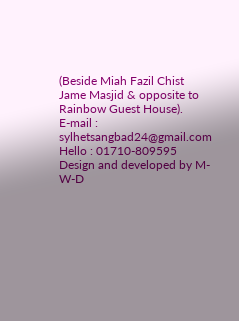(Beside Miah Fazil Chist Jame Masjid & opposite to Rainbow Guest House).
E-mail : sylhetsangbad24@gmail.com
Hello : 01710-809595
Design and developed by M-W-D